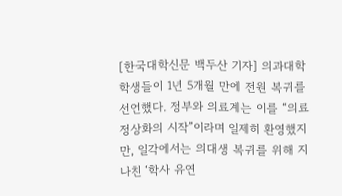[한국대학신문 백두산 기자] 의과대학 학생들이 1년 5개월 만에 전원 복귀를 선언했다. 정부와 의료계는 이를 “의료 정상화의 시작”이라며 일제히 환영했지만, 일각에서는 의대생 복귀를 위해 지나친 ‘학사 유연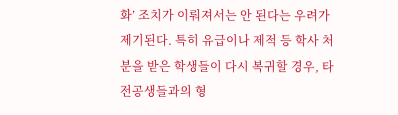화’ 조치가 이뤄져서는 안 된다는 우려가 제기된다. 특히 유급이나 제적 등 학사 처분을 받은 학생들이 다시 복귀할 경우, 타 전공생들과의 형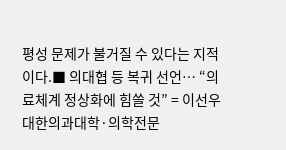평성 문제가 불거질 수 있다는 지적이다.■ 의대협 등 복귀 선언… “의료체계 정상화에 힘쓸 것” = 이선우 대한의과대학·의학전문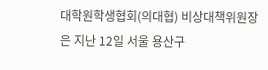대학원학생협회(의대협) 비상대책위원장은 지난 12일 서울 용산구